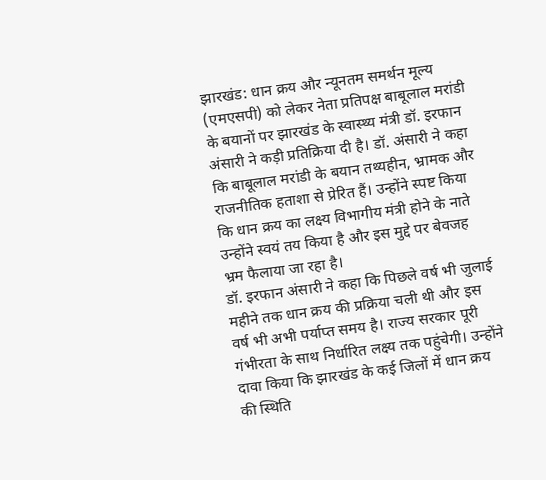झारखंड: धान क्रय और न्यूनतम समर्थन मूल्य (एमएसपी) को लेकर नेता प्रतिपक्ष बाबूलाल मरांडी के बयानों पर झारखंड के स्वास्थ्य मंत्री डॉ. इरफान अंसारी ने कड़ी प्रतिक्रिया दी है। डॉ. अंसारी ने कहा कि बाबूलाल मरांडी के बयान तथ्यहीन, भ्रामक और राजनीतिक हताशा से प्रेरित हैं। उन्होंने स्पष्ट किया कि धान क्रय का लक्ष्य विभागीय मंत्री होने के नाते उन्होंने स्वयं तय किया है और इस मुद्दे पर बेवजह भ्रम फैलाया जा रहा है।
डॉ. इरफान अंसारी ने कहा कि पिछले वर्ष भी जुलाई महीने तक धान क्रय की प्रक्रिया चली थी और इस वर्ष भी अभी पर्याप्त समय है। राज्य सरकार पूरी गंभीरता के साथ निर्धारित लक्ष्य तक पहुंचेगी। उन्होंने दावा किया कि झारखंड के कई जिलों में धान क्रय की स्थिति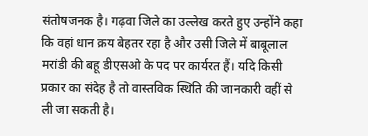संतोषजनक है। गढ़वा जिले का उल्लेख करते हुए उन्होंने कहा कि वहां धान क्रय बेहतर रहा है और उसी जिले में बाबूलाल मरांडी की बहू डीएसओ के पद पर कार्यरत हैं। यदि किसी प्रकार का संदेह है तो वास्तविक स्थिति की जानकारी वहीं से ली जा सकती है।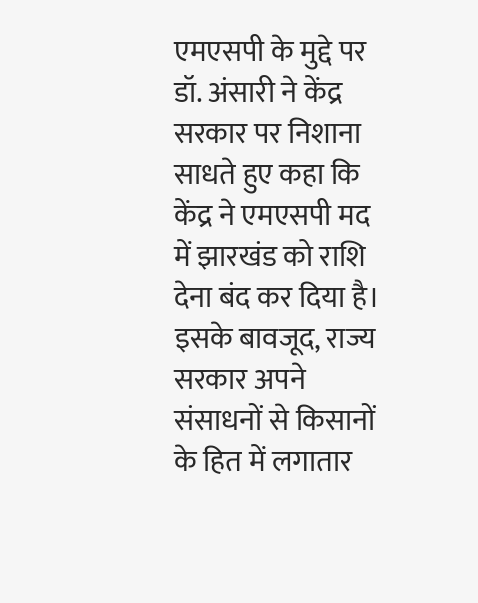एमएसपी के मुद्दे पर डॉ. अंसारी ने केंद्र सरकार पर निशाना साधते हुए कहा कि केंद्र ने एमएसपी मद में झारखंड को राशि देना बंद कर दिया है। इसके बावजूद, राज्य सरकार अपने संसाधनों से किसानों के हित में लगातार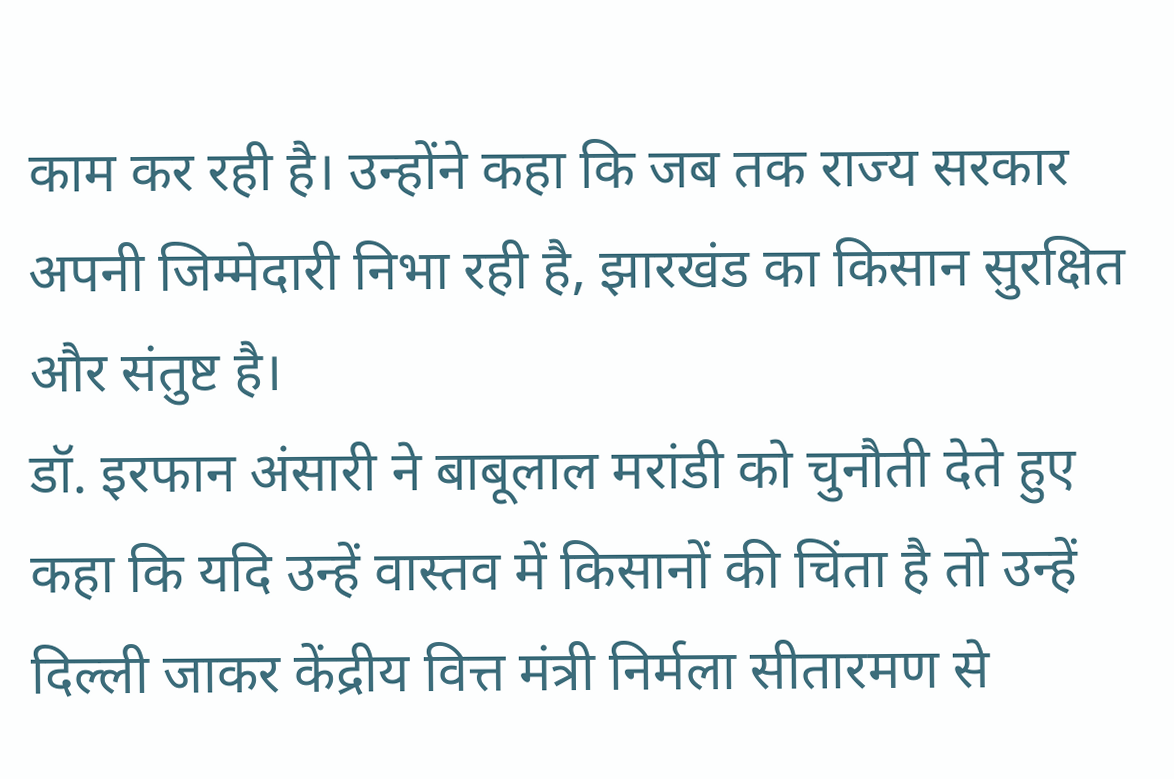काम कर रही है। उन्होंने कहा कि जब तक राज्य सरकार अपनी जिम्मेदारी निभा रही है, झारखंड का किसान सुरक्षित और संतुष्ट है।
डॉ. इरफान अंसारी ने बाबूलाल मरांडी को चुनौती देते हुए कहा कि यदि उन्हें वास्तव में किसानों की चिंता है तो उन्हें दिल्ली जाकर केंद्रीय वित्त मंत्री निर्मला सीतारमण से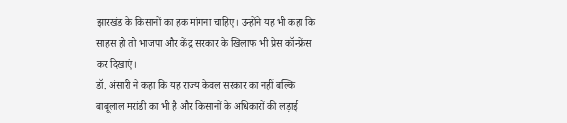झारखंड के किसानों का हक मांगना चाहिए। उन्होंने यह भी कहा कि साहस हो तो भाजपा और केंद्र सरकार के खिलाफ भी प्रेस कॉन्फ्रेंस कर दिखाएं।
डॉ. अंसारी ने कहा कि यह राज्य केवल सरकार का नहीं बल्कि बाबूलाल मरांडी का भी है और किसानों के अधिकारों की लड़ाई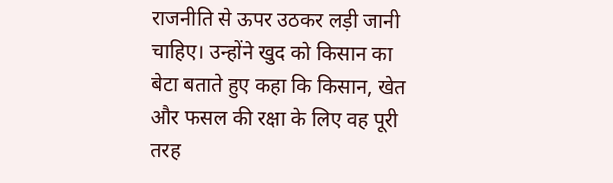राजनीति से ऊपर उठकर लड़ी जानी चाहिए। उन्होंने खुद को किसान का बेटा बताते हुए कहा कि किसान, खेत और फसल की रक्षा के लिए वह पूरी तरह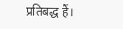प्रतिबद्ध हैं।